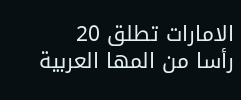الامارات تطلق 20 رأسا من المها العربية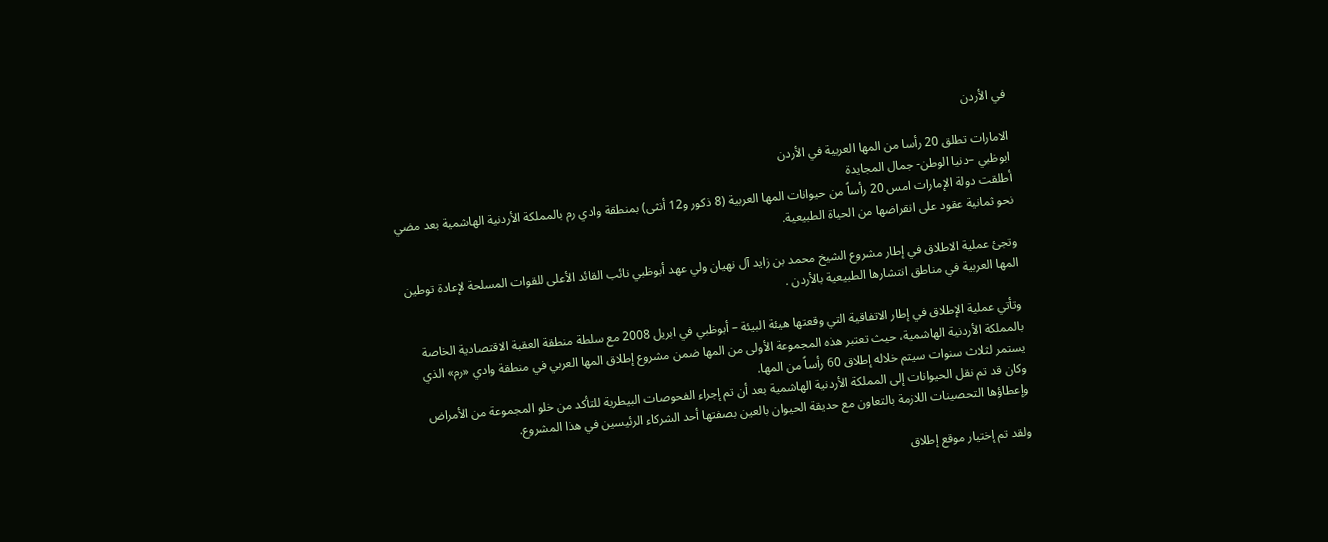في الأردن

الامارات تطلق 20 رأسا من المها العربية في الأردن
ابوظبي –دنيا الوطن- جمال المجايدة
أطلقت دولة الإمارات امس 20 رأساً من حيوانات المها العربية (8 ذكور و12 أنثى) بمنطقة وادي رم بالمملكة الأردنية الهاشمية بعد مضي نحو ثمانية عقود على انقراضها من الحياة الطبيعية.

وتجئ عملية الاطلاق في إطار مشروع الشيخ محمد بن زايد آل نهيان ولي عهد أبوظبي نائب القائد الأعلى للقوات المسلحة لإعادة توطين المها العربية في مناطق انتشارها الطبيعية بالأردن .

وتأتي عملية الإطلاق في إطار الاتفاقية التي وقعتها هيئة البيئة – أبوظبي في ابريل 2008 مع سلطة منطقة العقبة الاقتصادية الخاصة بالمملكة الأردنية الهاشمية، حيث تعتبر هذه المجموعة الأولى من المها ضمن مشروع إطلاق المها العربي في منطقة وادي «رم» الذي يستمر لثلاث سنوات سيتم خلاله إطلاق 60 رأساً من المها.
وكان قد تم نقل الحيوانات إلى المملكة الأردنية الهاشمية بعد أن تم إجراء الفحوصات البيطرية للتأكد من خلو المجموعة من الأمراض وإعطاؤها التحصينات اللازمة بالتعاون مع حديقة الحيوان بالعين بصفتها أحد الشركاء الرئيسين في هذا المشروع.

ولقد تم إختيار موقع إطلاق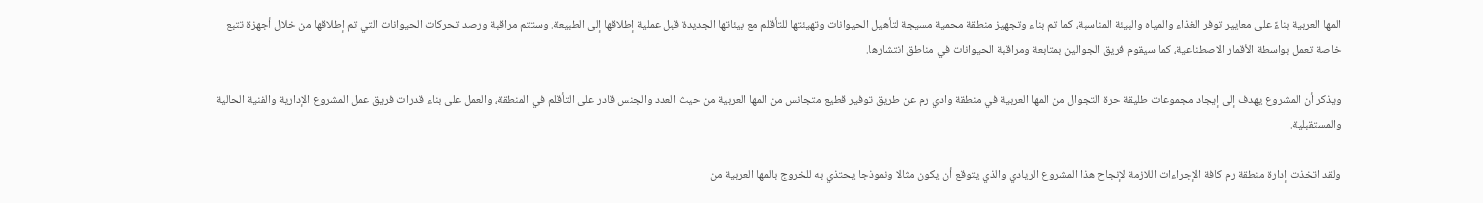المها العربية بناءً على معايير توفر الغذاء والمياه والبيئة المناسبة، كما تم بناء وتجهيز منطقة محمية مسيجة لتأهيل الحيوانات وتهيئتها للتأقلم مع بيئاتها الجديدة قبل عملية إطلاقها إلى الطبيعة. وستتم مراقبة ورصد تحركات الحيوانات التي تم إطلاقها من خلال أجهزة تتبع خاصة تعمل بواسطة الأقمار الاصطناعية، كما سيقوم فريق الجوالين بمتابعة ومراقبة الحيوانات في مناطق انتشارها.

ويذكر أن المشروع يهدف إلى إيجاد مجموعات طليقة حرة التجوال من المها العربية في منطقة وادي رم عن طريق توفير قطيع متجانس من المها العربية من حيث العدد والجنس قادر على التأقلم في المنطقة، والعمل على بناء قدرات فريق عمل المشروع الإدارية والفنية الحالية والمستقبلية.

ولقد اتخذت إدارة منطقة رم كافة الإجراءات اللازمة لإنجاح هذا المشروع الريادي والذي يتوقع أن يكون مثالا ونموذجا يحتذي به للخروج بالمها العربية من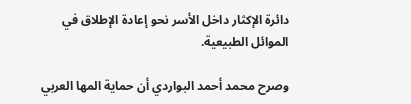دائرة الإكثار داخل الأسر نحو إعادة الإطلاق في الموائل الطبيعية.

وصرح محمد أحمد البواردي أن حماية المها العربي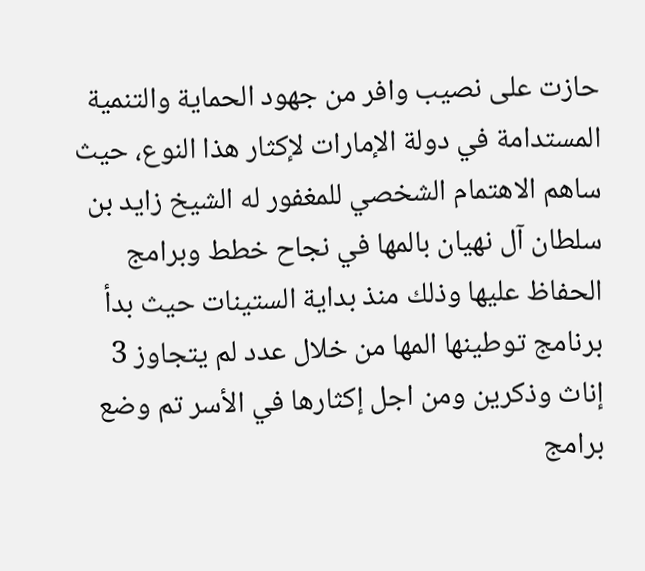حازت على نصيب وافر من جهود الحماية والتنمية المستدامة في دولة الإمارات لإكثار هذا النوع، حيث ساهم الاهتمام الشخصي للمغفور له الشيخ زايد بن سلطان آل نهيان بالمها في نجاح خطط وبرامج الحفاظ عليها وذلك منذ بداية الستينات حيث بدأ برنامج توطينها المها من خلال عدد لم يتجاوز 3 إناث وذكرين ومن اجل إكثارها في الأسر تم وضع برامج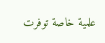علمية خاصة توفرت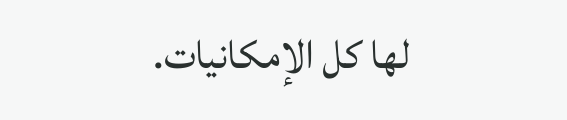لها كل الإمكانيات.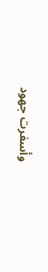وأسفرت جهود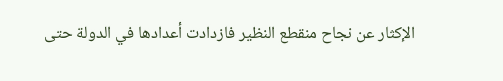الإكثار عن نجاح منقطع النظير فازدادت أعدادها في الدولة حتى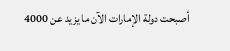أصبحت دولة الإمارات الآن ما يزيد عن 4000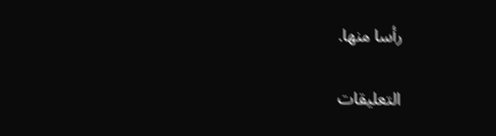رأسا منها.

التعليقات